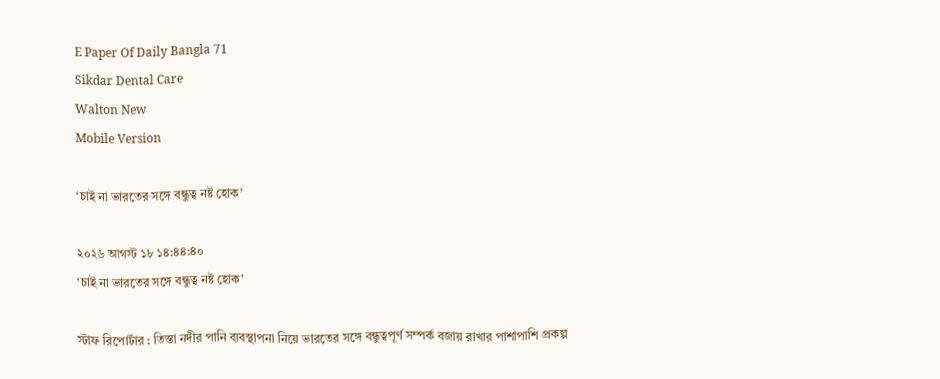E Paper Of Daily Bangla 71
Sikdar Dental Care
Walton New
Mobile Version

‘চাই না ভারতের সঙ্গে বন্ধুত্ব নষ্ট হোক’

২০২৬ আগস্ট ১৮ ১৪:৪৪:৪০
‘চাই না ভারতের সঙ্গে বন্ধুত্ব নষ্ট হোক’

স্টাফ রিপোর্টার : তিস্তা নদীর পানি ব্যবস্থাপনা নিয়ে ভারতের সঙ্গে বন্ধুত্বপূর্ণ সম্পর্ক বজায় রাখার পাশাপাশি প্রকল্প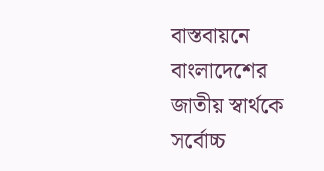বাস্তবায়নে বাংলাদেশের জাতীয় স্বার্থকে সর্বোচ্চ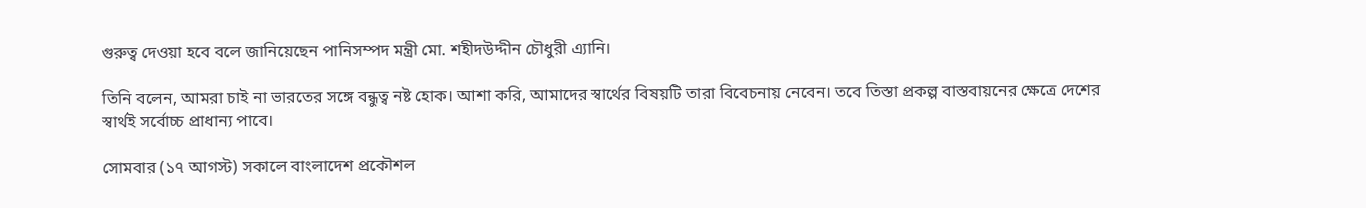গুরুত্ব দেওয়া হবে বলে জানিয়েছেন পানিসম্পদ মন্ত্রী মো. শহীদউদ্দীন চৌধুরী এ্যানি।

তিনি বলেন, আমরা চাই না ভারতের সঙ্গে বন্ধুত্ব নষ্ট হোক। আশা করি, আমাদের স্বার্থের বিষয়টি তারা বিবেচনায় নেবেন। তবে তিস্তা প্রকল্প বাস্তবায়নের ক্ষেত্রে দেশের স্বার্থই সর্বোচ্চ প্রাধান্য পাবে।

সোমবার (১৭ আগস্ট) সকালে বাংলাদেশ প্রকৌশল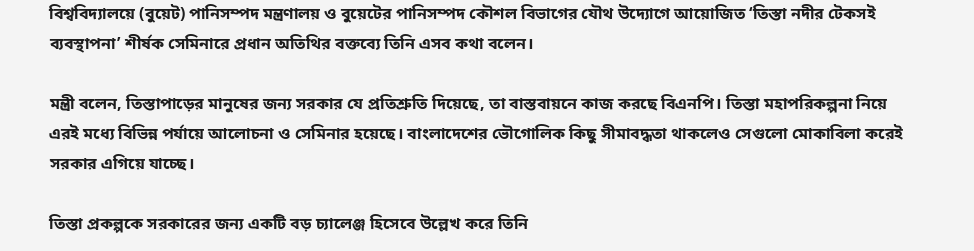বিশ্ববিদ্যালয়ে (বুয়েট) পানিসম্পদ মন্ত্রণালয় ও বুয়েটের পানিসম্পদ কৌশল বিভাগের যৌথ উদ্যোগে আয়োজিত ‘তিস্তা নদীর টেকসই ব্যবস্থাপনা’ শীর্ষক সেমিনারে প্রধান অতিথির বক্তব্যে তিনি এসব কথা বলেন।

মন্ত্রী বলেন, তিস্তাপাড়ের মানুষের জন্য সরকার যে প্রতিশ্রুতি দিয়েছে, তা বাস্তবায়নে কাজ করছে বিএনপি। তিস্তা মহাপরিকল্পনা নিয়ে এরই মধ্যে বিভিন্ন পর্যায়ে আলোচনা ও সেমিনার হয়েছে। বাংলাদেশের ভৌগোলিক কিছু সীমাবদ্ধতা থাকলেও সেগুলো মোকাবিলা করেই সরকার এগিয়ে যাচ্ছে।

তিস্তা প্রকল্পকে সরকারের জন্য একটি বড় চ্যালেঞ্জ হিসেবে উল্লেখ করে তিনি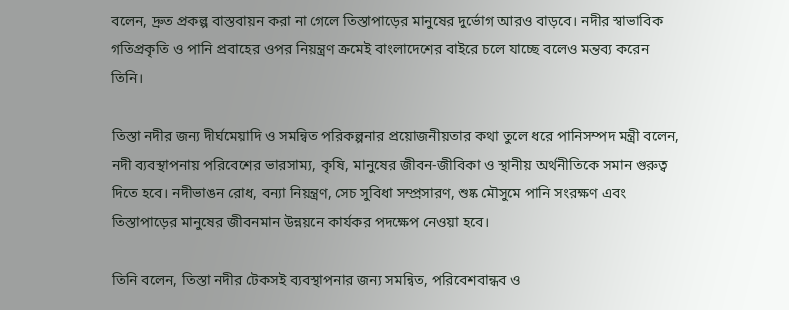বলেন, দ্রুত প্রকল্প বাস্তবায়ন করা না গেলে তিস্তাপাড়ের মানুষের দুর্ভোগ আরও বাড়বে। নদীর স্বাভাবিক গতিপ্রকৃতি ও পানি প্রবাহের ওপর নিয়ন্ত্রণ ক্রমেই বাংলাদেশের বাইরে চলে যাচ্ছে বলেও মন্তব্য করেন তিনি।

তিস্তা নদীর জন্য দীর্ঘমেয়াদি ও সমন্বিত পরিকল্পনার প্রয়োজনীয়তার কথা তুলে ধরে পানিসম্পদ মন্ত্রী বলেন, নদী ব্যবস্থাপনায় পরিবেশের ভারসাম্য, কৃষি, মানুষের জীবন-জীবিকা ও স্থানীয় অর্থনীতিকে সমান গুরুত্ব দিতে হবে। নদীভাঙন রোধ, বন্যা নিয়ন্ত্রণ, সেচ সুবিধা সম্প্রসারণ, শুষ্ক মৌসুমে পানি সংরক্ষণ এবং তিস্তাপাড়ের মানুষের জীবনমান উন্নয়নে কার্যকর পদক্ষেপ নেওয়া হবে।

তিনি বলেন, তিস্তা নদীর টেকসই ব্যবস্থাপনার জন্য সমন্বিত, পরিবেশবান্ধব ও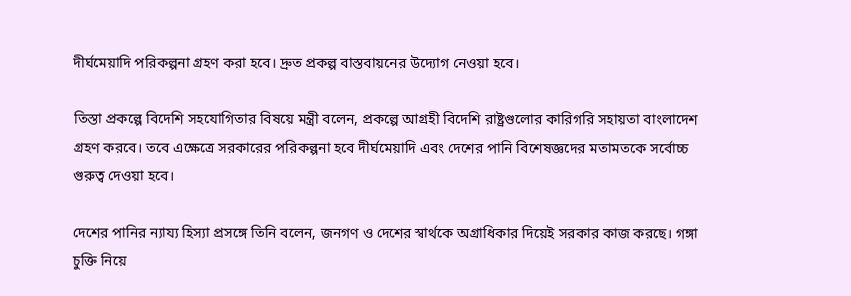দীর্ঘমেয়াদি পরিকল্পনা গ্রহণ করা হবে। দ্রুত প্রকল্প বাস্তবায়নের উদ্যোগ নেওয়া হবে।

তিস্তা প্রকল্পে বিদেশি সহযোগিতার বিষয়ে মন্ত্রী বলেন, প্রকল্পে আগ্রহী বিদেশি রাষ্ট্রগুলোর কারিগরি সহায়তা বাংলাদেশ গ্রহণ করবে। তবে এক্ষেত্রে সরকারের পরিকল্পনা হবে দীর্ঘমেয়াদি এবং দেশের পানি বিশেষজ্ঞদের মতামতকে সর্বোচ্চ গুরুত্ব দেওয়া হবে।

দেশের পানির ন্যায্য হিস্যা প্রসঙ্গে তিনি বলেন, জনগণ ও দেশের স্বার্থকে অগ্রাধিকার দিয়েই সরকার কাজ করছে। গঙ্গা চুক্তি নিয়ে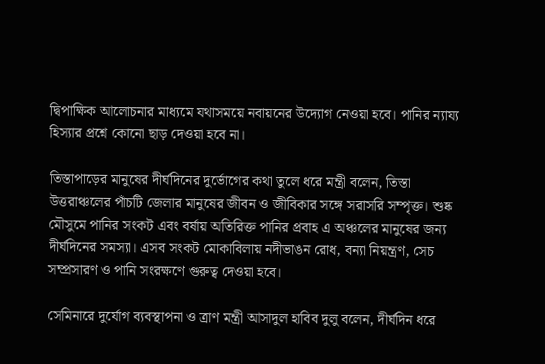দ্বিপাক্ষিক আলোচনার মাধ্যমে যথাসময়ে নবায়নের উদ্যোগ নেওয়া হবে। পানির ন্যায্য হিস্যার প্রশ্নে কোনো ছাড় দেওয়া হবে না।

তিস্তাপাড়ের মানুষের দীর্ঘদিনের দুর্ভোগের কথা তুলে ধরে মন্ত্রী বলেন, তিস্তা উত্তরাঞ্চলের পাঁচটি জেলার মানুষের জীবন ও জীবিকার সঙ্গে সরাসরি সম্পৃক্ত। শুষ্ক মৌসুমে পানির সংকট এবং বর্ষায় অতিরিক্ত পানির প্রবাহ এ অঞ্চলের মানুষের জন্য দীর্ঘদিনের সমস্যা। এসব সংকট মোকাবিলায় নদীভাঙন রোধ, বন্যা নিয়ন্ত্রণ, সেচ সম্প্রসারণ ও পানি সংরক্ষণে গুরুত্ব দেওয়া হবে।

সেমিনারে দুর্যোগ ব্যবস্থাপনা ও ত্রাণ মন্ত্রী আসাদুল হাবিব দুলু বলেন, দীর্ঘদিন ধরে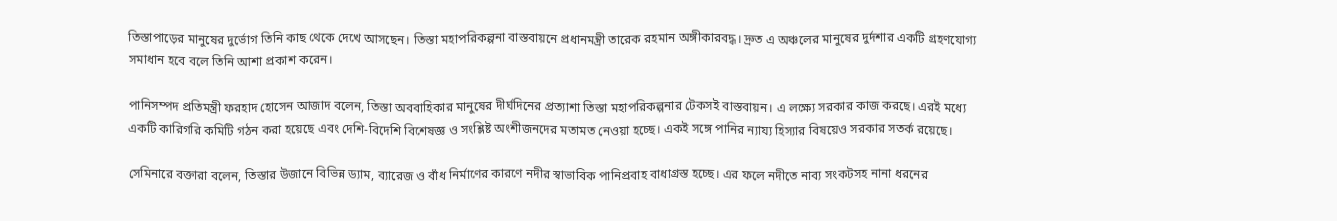তিস্তাপাড়ের মানুষের দুর্ভোগ তিনি কাছ থেকে দেখে আসছেন। তিস্তা মহাপরিকল্পনা বাস্তবায়নে প্রধানমন্ত্রী তারেক রহমান অঙ্গীকারবদ্ধ। দ্রুত এ অঞ্চলের মানুষের দুর্দশার একটি গ্রহণযোগ্য সমাধান হবে বলে তিনি আশা প্রকাশ করেন।

পানিসম্পদ প্রতিমন্ত্রী ফরহাদ হোসেন আজাদ বলেন, তিস্তা অববাহিকার মানুষের দীর্ঘদিনের প্রত্যাশা তিস্তা মহাপরিকল্পনার টেকসই বাস্তবায়ন। এ লক্ষ্যে সরকার কাজ করছে। এরই মধ্যে একটি কারিগরি কমিটি গঠন করা হয়েছে এবং দেশি-বিদেশি বিশেষজ্ঞ ও সংশ্লিষ্ট অংশীজনদের মতামত নেওয়া হচ্ছে। একই সঙ্গে পানির ন্যায্য হিস্যার বিষয়েও সরকার সতর্ক রয়েছে।

সেমিনারে বক্তারা বলেন, তিস্তার উজানে বিভিন্ন ড্যাম, ব্যারেজ ও বাঁধ নির্মাণের কারণে নদীর স্বাভাবিক পানিপ্রবাহ বাধাগ্রস্ত হচ্ছে। এর ফলে নদীতে নাব্য সংকটসহ নানা ধরনের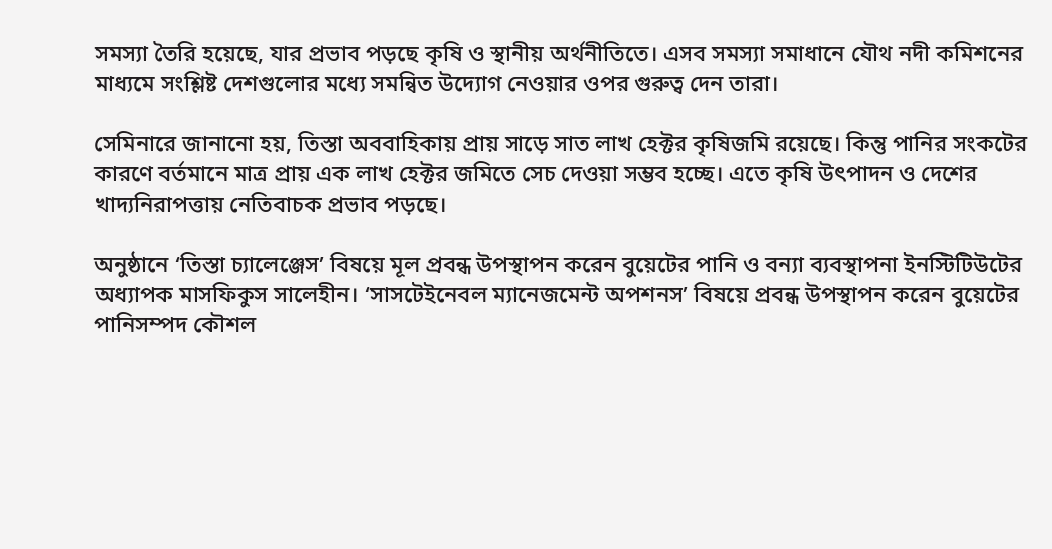সমস্যা তৈরি হয়েছে, যার প্রভাব পড়ছে কৃষি ও স্থানীয় অর্থনীতিতে। এসব সমস্যা সমাধানে যৌথ নদী কমিশনের মাধ্যমে সংশ্লিষ্ট দেশগুলোর মধ্যে সমন্বিত উদ্যোগ নেওয়ার ওপর গুরুত্ব দেন তারা।

সেমিনারে জানানো হয়, তিস্তা অববাহিকায় প্রায় সাড়ে সাত লাখ হেক্টর কৃষিজমি রয়েছে। কিন্তু পানির সংকটের কারণে বর্তমানে মাত্র প্রায় এক লাখ হেক্টর জমিতে সেচ দেওয়া সম্ভব হচ্ছে। এতে কৃষি উৎপাদন ও দেশের খাদ্যনিরাপত্তায় নেতিবাচক প্রভাব পড়ছে।

অনুষ্ঠানে ‘তিস্তা চ্যালেঞ্জেস’ বিষয়ে মূল প্রবন্ধ উপস্থাপন করেন বুয়েটের পানি ও বন্যা ব্যবস্থাপনা ইনস্টিটিউটের অধ্যাপক মাসফিকুস সালেহীন। ‘সাসটেইনেবল ম্যানেজমেন্ট অপশনস’ বিষয়ে প্রবন্ধ উপস্থাপন করেন বুয়েটের পানিসম্পদ কৌশল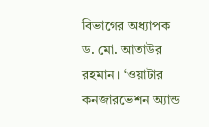বিভাগের অধ্যাপক ড. মো. আতাউর রহমান। ‘ওয়াটার কনজারভেশন অ্যান্ড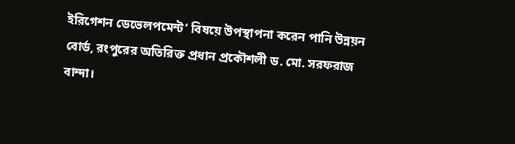ইরিগেশন ডেভেলপমেন্ট’ বিষয়ে উপস্থাপনা করেন পানি উন্নয়ন বোর্ড, রংপুরের অতিরিক্ত প্রধান প্রকৌশলী ড. মো. সরফরাজ বান্দা।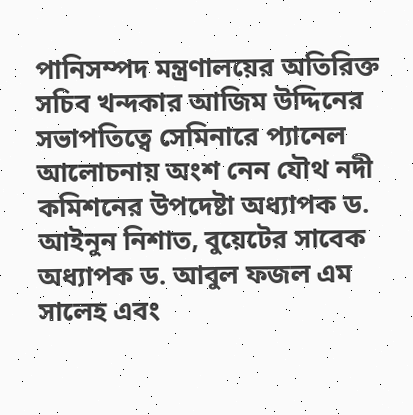পানিসম্পদ মন্ত্রণালয়ের অতিরিক্ত সচিব খন্দকার আজিম উদ্দিনের সভাপতিত্বে সেমিনারে প্যানেল আলোচনায় অংশ নেন যৌথ নদী কমিশনের উপদেষ্টা অধ্যাপক ড. আইনুন নিশাত, বুয়েটের সাবেক অধ্যাপক ড. আবুল ফজল এম সালেহ এবং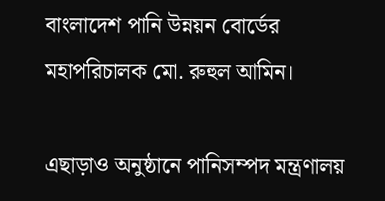বাংলাদেশ পানি উন্নয়ন বোর্ডের মহাপরিচালক মো. রুহুল আমিন।

এছাড়াও অনুষ্ঠানে পানিসম্পদ মন্ত্রণালয়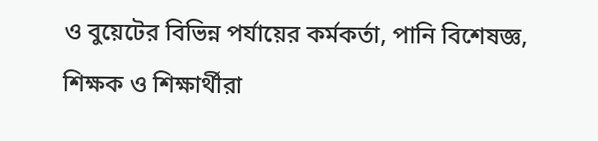ও বুয়েটের বিভিন্ন পর্যায়ের কর্মকর্তা, পানি বিশেষজ্ঞ, শিক্ষক ও শিক্ষার্থীরা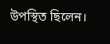উপস্থিত ছিলেন।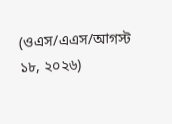(ওএস/এএস/আগস্ট ১৮, ২০২৬)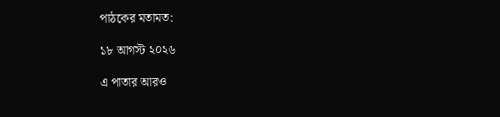পাঠকের মতামত:

১৮ আগস্ট ২০২৬

এ পাতার আরও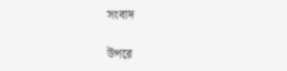সংবাদ

উপরে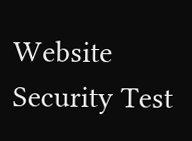Website Security Test